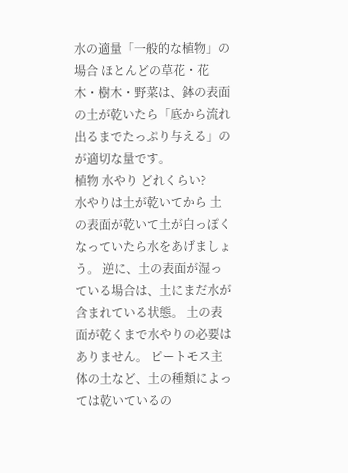水の適量「一般的な植物」の場合 ほとんどの草花・花木・樹木・野菜は、鉢の表面の土が乾いたら「底から流れ出るまでたっぷり与える」のが適切な量です。
植物 水やり どれくらい?
水やりは土が乾いてから 土の表面が乾いて土が白っぽくなっていたら水をあげましょう。 逆に、土の表面が湿っている場合は、土にまだ水が含まれている状態。 土の表面が乾くまで水やりの必要はありません。 ピートモス主体の土など、土の種類によっては乾いているの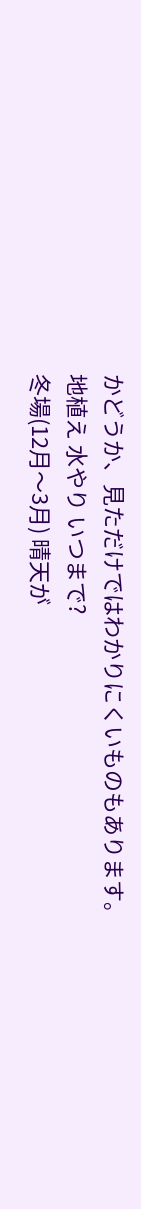かどうか、見ただけではわかりにくいものもあります。
地植え 水やり いつまで?
冬場(12月〜3月) 晴天が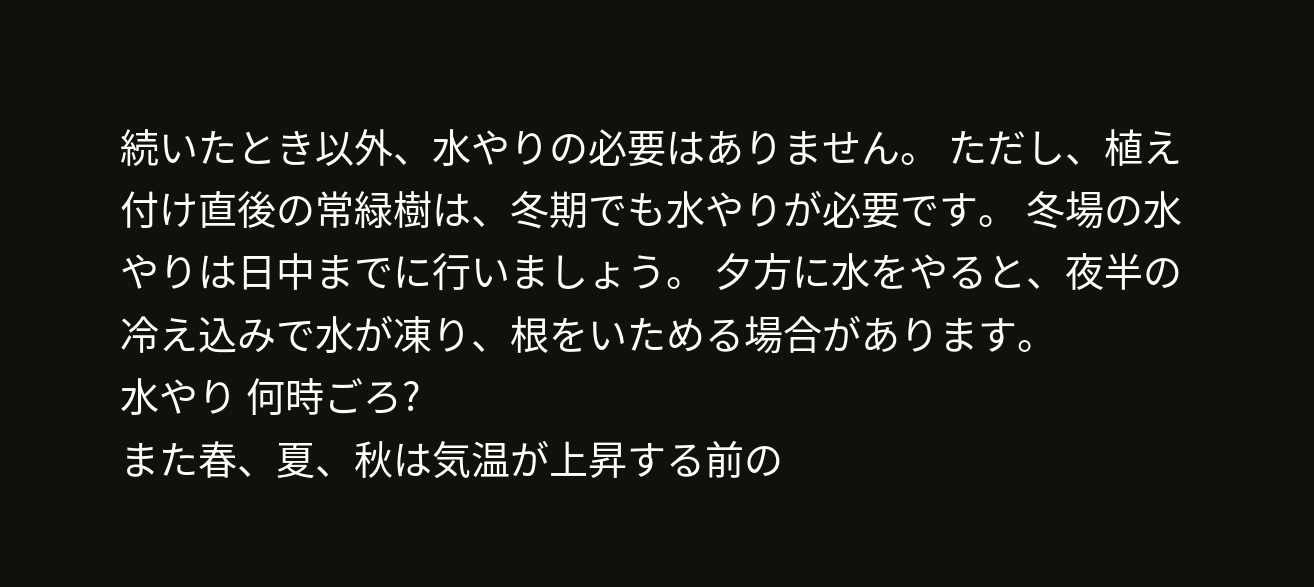続いたとき以外、水やりの必要はありません。 ただし、植え付け直後の常緑樹は、冬期でも水やりが必要です。 冬場の水やりは日中までに行いましょう。 夕方に水をやると、夜半の冷え込みで水が凍り、根をいためる場合があります。
水やり 何時ごろ?
また春、夏、秋は気温が上昇する前の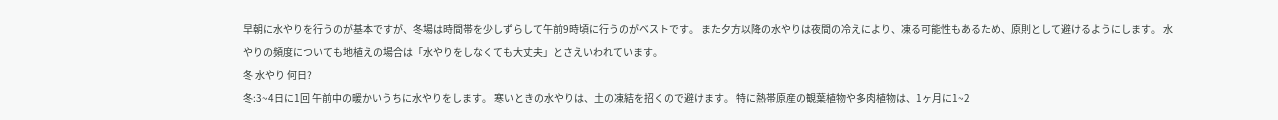早朝に水やりを行うのが基本ですが、冬場は時間帯を少しずらして午前9時頃に行うのがベストです。 また夕方以降の水やりは夜間の冷えにより、凍る可能性もあるため、原則として避けるようにします。 水やりの頻度についても地植えの場合は「水やりをしなくても大丈夫」とさえいわれています。
冬 水やり 何日?
冬:3~4日に1回 午前中の暖かいうちに水やりをします。 寒いときの水やりは、土の凍結を招くので避けます。 特に熱帯原産の観葉植物や多肉植物は、1ヶ月に1~2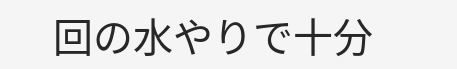回の水やりで十分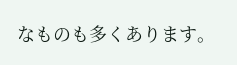なものも多くあります。